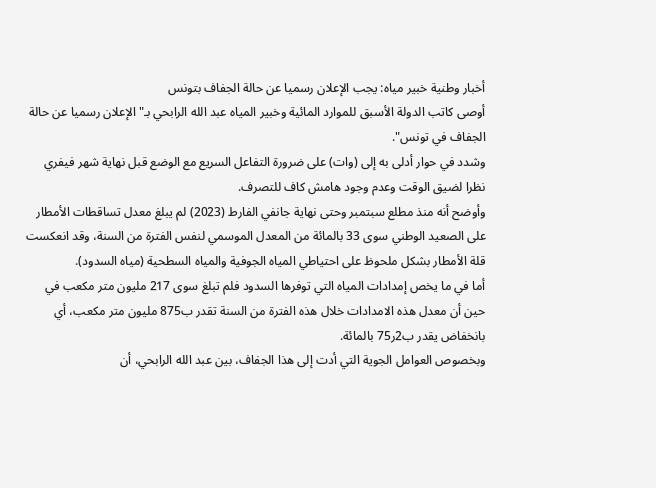أخبار وطنية خبير مياه: يجب الإعلان رسميا عن حالة الجفاف بتونس
أوصى كاتب الدولة الأسبق للموارد المائية وخبير المياه عبد الله الرابحي بـ"الإعلان رسميا عن حالة الجفاف في تونس".
وشدد في حوار أدلى به إلى (وات) على ضرورة التفاعل السريع مع الوضع قبل نهاية شهر فيفري نظرا لضيق الوقت وعدم وجود هامش كاف للتصرف.
وأوضح أنه منذ مطلع سبتمبر وحتى نهاية جانفي الفارط (2023) لم يبلغ معدل تساقطات الأمطار على الصعيد الوطني سوى 33 بالمائة من المعدل الموسمي لنفس الفترة من السنة، وقد انعكست قلة الأمطار بشكل ملحوظ على احتياطي المياه الجوفية والمياه السطحية (مياه السدود).
أما في ما يخص إمدادات المياه التي توفرها السدود فلم تبلغ سوى 217 مليون متر مكعب في حين أن معدل هذه الامدادات خلال هذه الفترة من السنة تقدر ب875 مليون متر مكعب، أي بانخفاض يقدر ب2ر75 بالمائة.
وبخصوص العوامل الجوية التي أدت إلى هذا الجفاف، بين عبد الله الرابحي، أن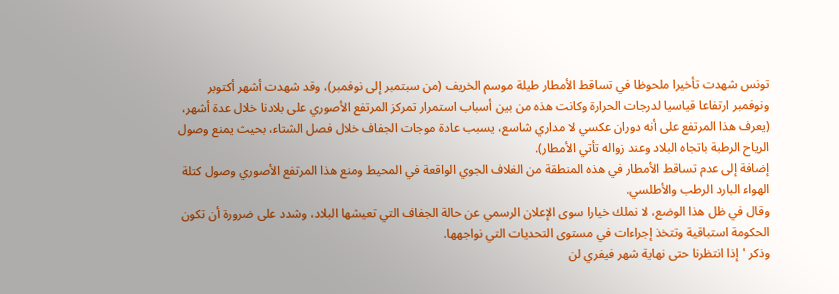تونس شهدت تأخيرا ملحوظا في تساقط الأمطار طيلة موسم الخريف (من سبتمبر إلى نوفمبر)، وقد شهدت أشهر أكتوبر ونوفمبر ارتفاعا قياسيا لدرجات الحرارة وكانت هذه من بين أسباب استمرار تمركز المرتفع الأصوري على بلادنا خلال عدة أشهر، (يعرف هذا المرتفع على أنه دوران عكسي لا مداري شاسع، يسبب عادة موجات الجفاف خلال فصل الشتاء، بحيث يمنع وصول الرياح الرطبة باتجاه البلاد وعند زواله تأتي الأمطار).
إضافة إلى عدم تساقط الأمطار في هذه المنطقة من الغلاف الجوي الواقعة في المحيط ومنع هذا المرتفع الأصوري وصول كتلة الهواء البارد الرطب والأطلسي.
وقال في ظل هذا الوضع، لا نملك خيارا سوى الإعلان الرسمي عن حالة الجفاف التي تعيشها البلاد، وشدد على ضرورة أن تكون الحكومة استباقية وتتخذ إجراءات في مستوى التحديات التي نواجهها.
وذكر 'إذا انتظرنا حتى نهاية شهر فيفري لن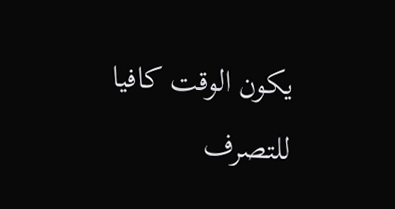يكون الوقت كافيا للتصرف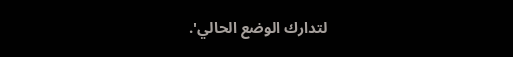لتدارك الوضع الحالي'.